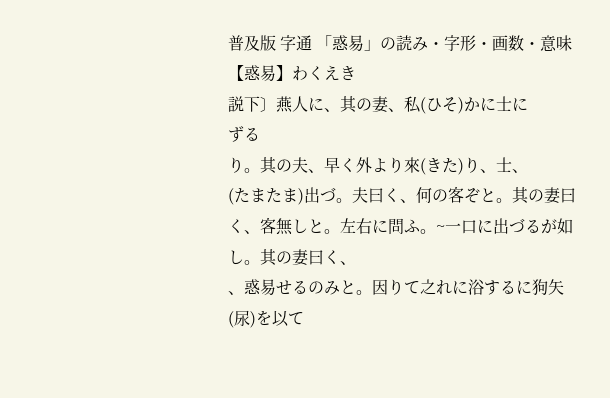普及版 字通 「惑易」の読み・字形・画数・意味
【惑易】わくえき
説下〕燕人に、其の妻、私(ひそ)かに士に
ずる
り。其の夫、早く外より來(きた)り、士、
(たまたま)出づ。夫曰く、何の客ぞと。其の妻曰く、客無しと。左右に問ふ。~一口に出づるが如し。其の妻曰く、
、惑易せるのみと。因りて之れに浴するに狗矢(尿)を以て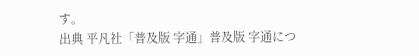す。
出典 平凡社「普及版 字通」普及版 字通につ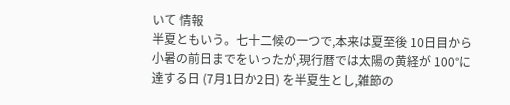いて 情報
半夏ともいう。七十二候の一つで,本来は夏至後 10日目から小暑の前日までをいったが,現行暦では太陽の黄経が 100°に達する日 (7月1日か2日) を半夏生とし,雑節の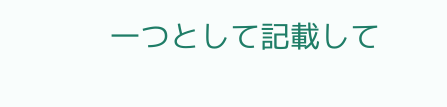一つとして記載して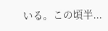いる。この頃半...